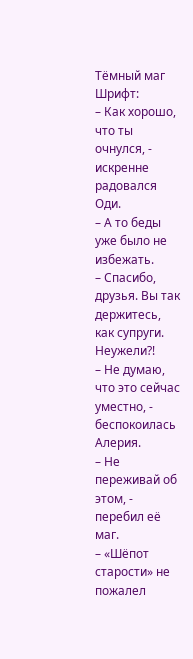Тёмный маг
Шрифт:
– Как хорошо, что ты очнулся, - искренне радовался Оди.
– А то беды уже было не избежать.
– Спасибо, друзья. Вы так держитесь, как супруги. Неужели?!
– Не думаю, что это сейчас уместно, - беспокоилась Алерия.
– Не переживай об этом, - перебил её маг.
– «Шёпот старости» не пожалел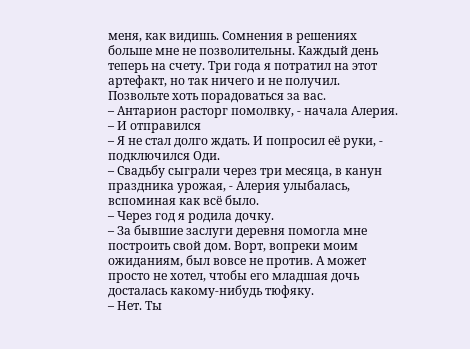меня, как видишь. Сомнения в решениях больше мне не позволительны. Каждый день теперь на счету. Три года я потратил на этот артефакт, но так ничего и не получил. Позвольте хоть порадоваться за вас.
– Антарион расторг помолвку, - начала Алерия.
– И отправился
– Я не стал долго ждать. И попросил её руки, - подключился Оди.
– Свадьбу сыграли через три месяца, в канун праздника урожая, - Алерия улыбалась, вспоминая как всё было.
– Через год я родила дочку.
– За бывшие заслуги деревня помогла мне построить свой дом. Ворт, вопреки моим ожиданиям, был вовсе не против. А может просто не хотел, чтобы его младшая дочь досталась какому-нибудь тюфяку.
– Нет. Ты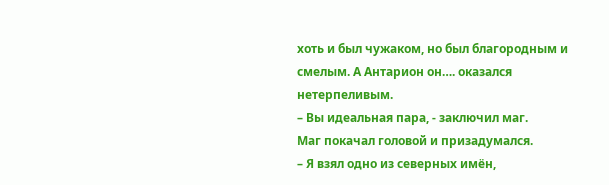хоть и был чужаком, но был благородным и смелым. А Антарион он…. оказался нетерпеливым.
– Вы идеальная пара, - заключил маг.
Маг покачал головой и призадумался.
– Я взял одно из северных имён,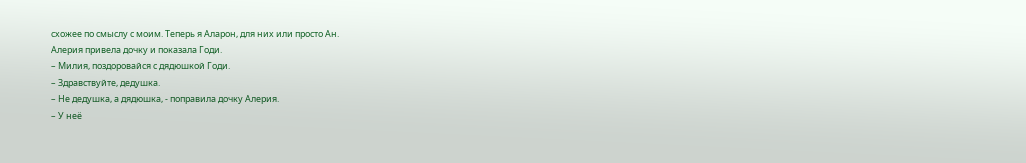схожее по смыслу с моим. Теперь я Аларон, для них или просто Ан.
Алерия привела дочку и показала Годи.
– Милия, поздоровайся с дядюшкой Годи.
– Здравствуйте, дедушка.
– Не дедушка, а дядюшка, - поправила дочку Алерия.
– У неё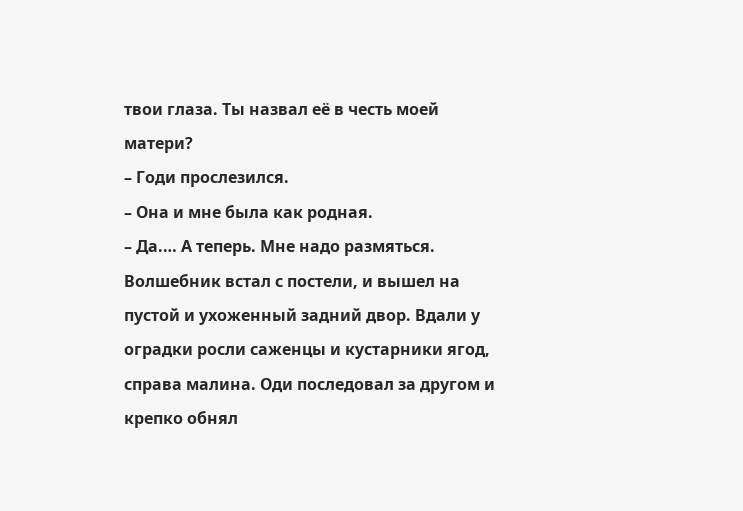твои глаза. Ты назвал её в честь моей матери?
– Годи прослезился.
– Она и мне была как родная.
– Да.… А теперь. Мне надо размяться.
Волшебник встал с постели, и вышел на пустой и ухоженный задний двор. Вдали у оградки росли саженцы и кустарники ягод, справа малина. Оди последовал за другом и крепко обнял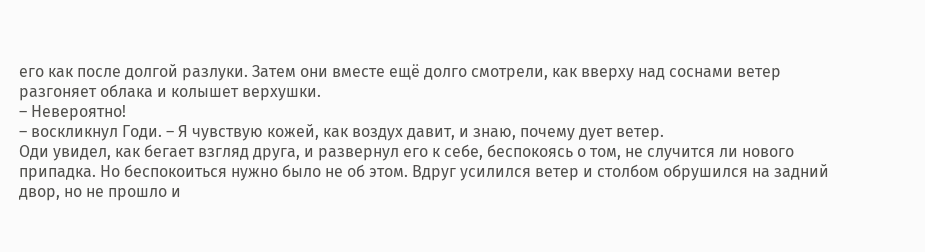его как после долгой разлуки. Затем они вместе ещё долго смотрели, как вверху над соснами ветер разгоняет облака и колышет верхушки.
– Невероятно!
– воскликнул Годи. – Я чувствую кожей, как воздух давит, и знаю, почему дует ветер.
Оди увидел, как бегает взгляд друга, и развернул его к себе, беспокоясь о том, не случится ли нового припадка. Но беспокоиться нужно было не об этом. Вдруг усилился ветер и столбом обрушился на задний двор, но не прошло и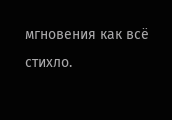мгновения как всё стихло.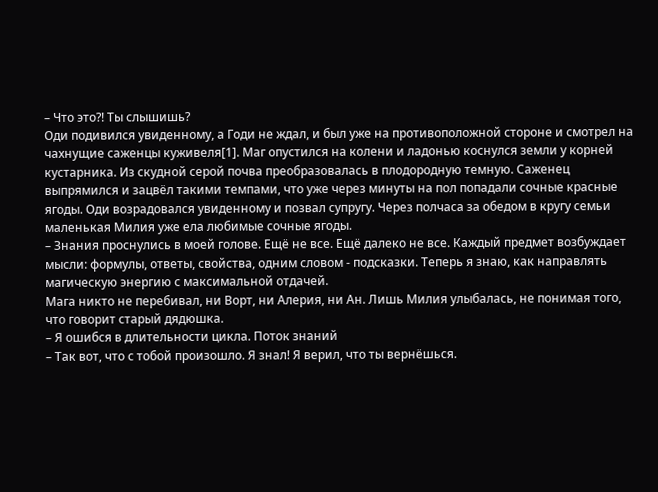– Что это?! Ты слышишь?
Оди подивился увиденному, а Годи не ждал, и был уже на противоположной стороне и смотрел на чахнущие саженцы куживеля[1]. Маг опустился на колени и ладонью коснулся земли у корней кустарника. Из скудной серой почва преобразовалась в плодородную темную. Саженец выпрямился и зацвёл такими темпами, что уже через минуты на пол попадали сочные красные ягоды. Оди возрадовался увиденному и позвал супругу. Через полчаса за обедом в кругу семьи маленькая Милия уже ела любимые сочные ягоды.
– Знания проснулись в моей голове. Ещё не все. Ещё далеко не все. Каждый предмет возбуждает мысли: формулы, ответы, свойства, одним словом - подсказки. Теперь я знаю, как направлять магическую энергию с максимальной отдачей.
Мага никто не перебивал, ни Ворт, ни Алерия, ни Ан. Лишь Милия улыбалась, не понимая того, что говорит старый дядюшка.
– Я ошибся в длительности цикла. Поток знаний
– Так вот, что с тобой произошло. Я знал! Я верил, что ты вернёшься.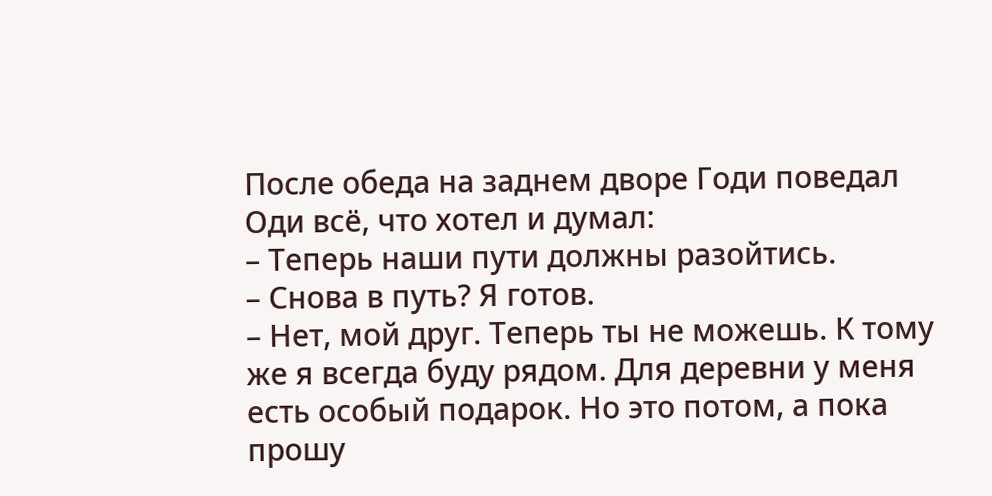После обеда на заднем дворе Годи поведал Оди всё, что хотел и думал:
– Теперь наши пути должны разойтись.
– Снова в путь? Я готов.
– Нет, мой друг. Теперь ты не можешь. К тому же я всегда буду рядом. Для деревни у меня есть особый подарок. Но это потом, а пока прошу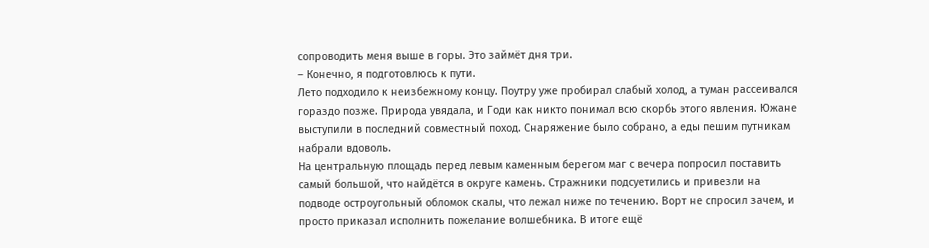сопроводить меня выше в горы. Это займёт дня три.
– Конечно, я подготовлюсь к пути.
Лето подходило к неизбежному концу. Поутру уже пробирал слабый холод, а туман рассеивался гораздо позже. Природа увядала, и Годи как никто понимал всю скорбь этого явления. Южане выступили в последний совместный поход. Снаряжение было собрано, а еды пешим путникам набрали вдоволь.
На центральную площадь перед левым каменным берегом маг с вечера попросил поставить самый большой, что найдётся в округе камень. Стражники подсуетились и привезли на подводе остроугольный обломок скалы, что лежал ниже по течению. Ворт не спросил зачем, и просто приказал исполнить пожелание волшебника. В итоге ещё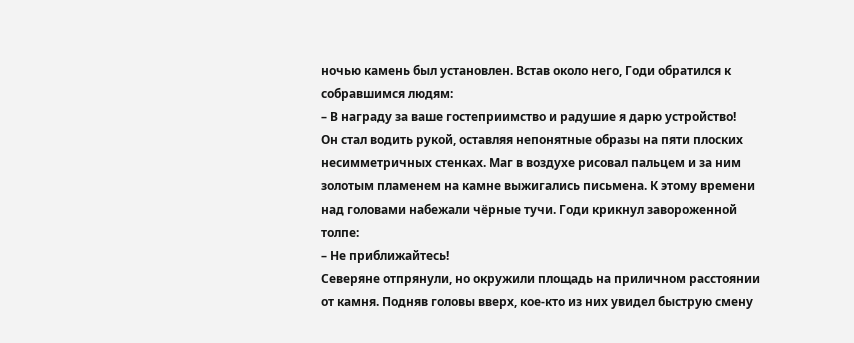ночью камень был установлен. Встав около него, Годи обратился к собравшимся людям:
– В награду за ваше гостеприимство и радушие я дарю устройство!
Он стал водить рукой, оставляя непонятные образы на пяти плоских несимметричных стенках. Маг в воздухе рисовал пальцем и за ним золотым пламенем на камне выжигались письмена. К этому времени над головами набежали чёрные тучи. Годи крикнул завороженной толпе:
– Не приближайтесь!
Северяне отпрянули, но окружили площадь на приличном расстоянии от камня. Подняв головы вверх, кое-кто из них увидел быструю смену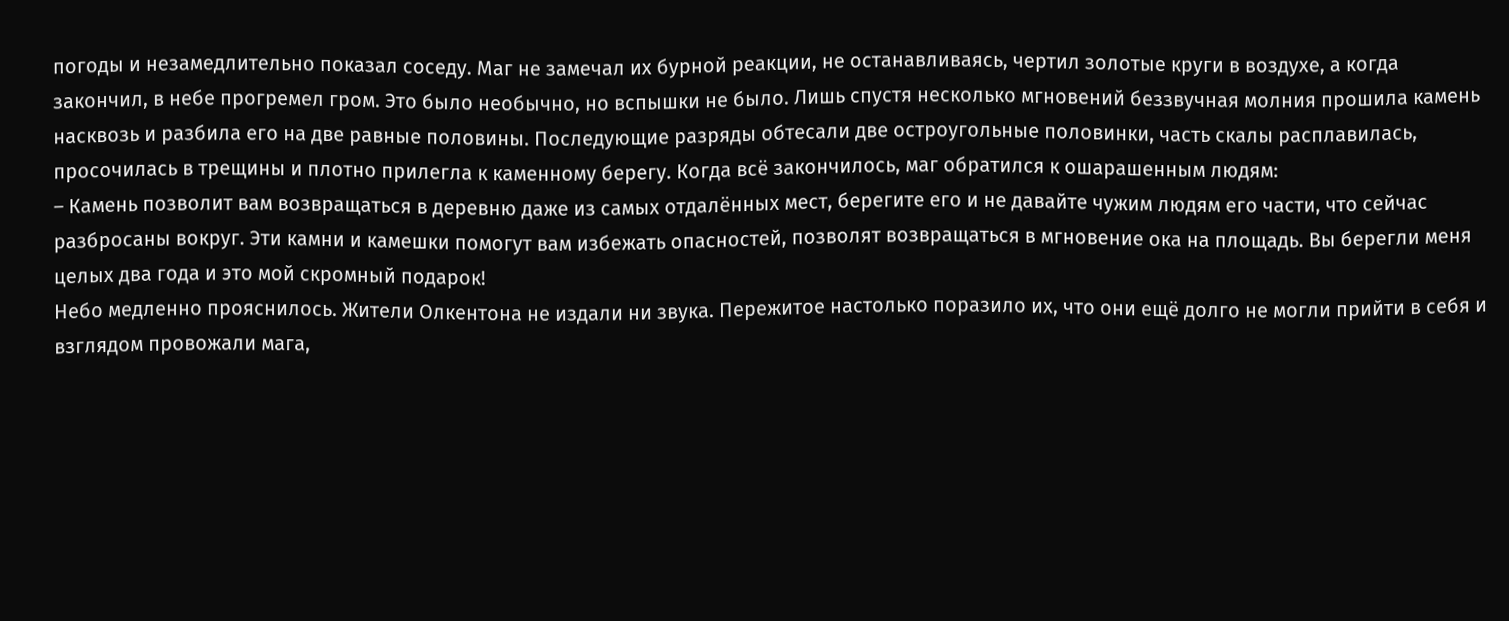погоды и незамедлительно показал соседу. Маг не замечал их бурной реакции, не останавливаясь, чертил золотые круги в воздухе, а когда закончил, в небе прогремел гром. Это было необычно, но вспышки не было. Лишь спустя несколько мгновений беззвучная молния прошила камень насквозь и разбила его на две равные половины. Последующие разряды обтесали две остроугольные половинки, часть скалы расплавилась, просочилась в трещины и плотно прилегла к каменному берегу. Когда всё закончилось, маг обратился к ошарашенным людям:
– Камень позволит вам возвращаться в деревню даже из самых отдалённых мест, берегите его и не давайте чужим людям его части, что сейчас разбросаны вокруг. Эти камни и камешки помогут вам избежать опасностей, позволят возвращаться в мгновение ока на площадь. Вы берегли меня целых два года и это мой скромный подарок!
Небо медленно прояснилось. Жители Олкентона не издали ни звука. Пережитое настолько поразило их, что они ещё долго не могли прийти в себя и взглядом провожали мага,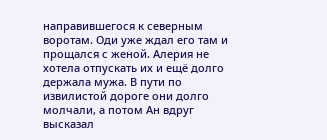направившегося к северным воротам. Оди уже ждал его там и прощался с женой. Алерия не хотела отпускать их и ещё долго держала мужа. В пути по извилистой дороге они долго молчали, а потом Ан вдруг высказал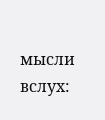мысли вслух: